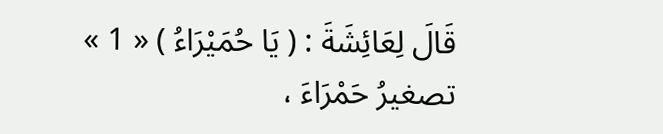قَالَ لِعَائِشَةَ : ( يَا حُمَيْرَاءُ ) « 1 »
تصغيرُ حَمْرَاءَ ،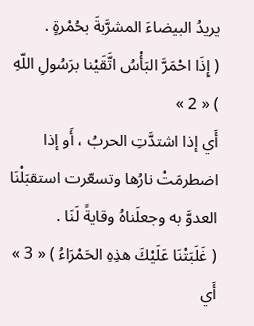يريدُ البيضاءَ المشرَّبةَ بحُمْرةٍ .
( إِذَا احْمَرَّ البَأْسُ اتَّقَيْنا برَسُولِ اللّهِ ) « 2 »
أَي إذا اشتدَّتِ الحربُ ، أَو إذا اضطرمَتْ نارُها وتسعّرت استقبَلْنَا العدوَّ به وجعلَناهُ وقايةً لَنَا .
( غَلَبَتْنَا عَلَيْكَ هذِهِ الحَمْرَاءُ ) « 3 »
أَي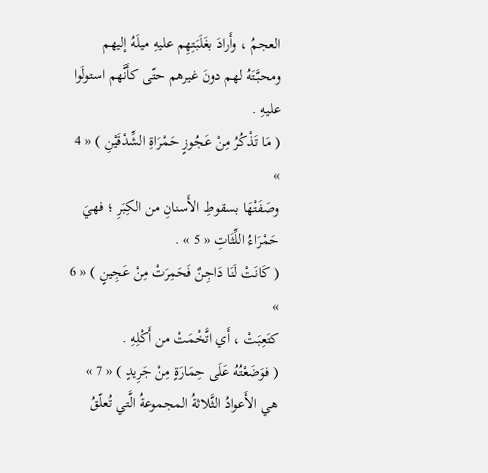العجمُ ، وأَرادَ بغَلَبَتِهِم عليهِ ميلَهُ إليهم ومحبَّتَهُ لهم دونَ غيرهم حتّى كأَنَّهم استولَوا عليهِ .
( مَا تَذْكُرُ مِنْ عَجُوزٍ حَمْرَاةِ الشِّدْقَيْنِ ) « 4 »
وصَفَتْهَا بسقوطِ الأَسنانِ من الكِبَرِ ؛ فهيَ حَمْرَاءُ اللِّثَاتِ « 5 » .
( كَانَتْ لَنَا دَاجِنٌ فَحَمِرَتْ مِنْ عَجِينٍ ) « 6 »
كتَعِبَتْ ، أَي اتَّخْمَتْ من أَكْلِهِ .
( فوَضَعْتُهُ عَلَى حِمَارَةٍ مِنْ جَرِيدٍ ) « 7 »
هي الأَعوادُ الثَّلاثةُ المجموعةُ الَّتي تُعلّقُ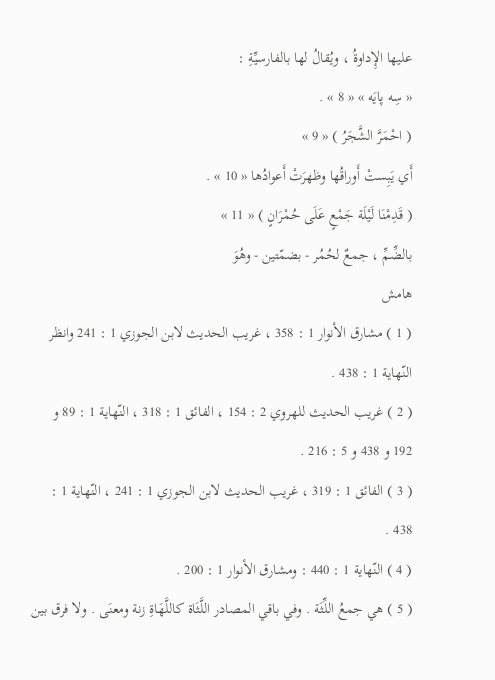عليها الإِداوةُ ، ويُقالُ لها بالفارسيِّةِ :
« سِه پايَه » « 8 » .
( احْمَرَّ الشَّجَرُ ) « 9 »
أَي يَبِستْ أَوراقُها وظهرَتْ أَعوادُها « 10 » .
( قَدِمْنَا لَيْلَة جَمْعٍ عَلَى حُمْرَانٍ ) « 11 »
بالضِّمِّ ، جمعٌ لحُمُر - بضمّتين - وهُوَ
هامش
( 1 ) مشارق الأنوار 1 : 358 ، غريب الحديث لابن الجوزي 1 : 241 وانظر النّهاية 1 : 438 .
( 2 ) غريب الحديث للهروي 2 : 154 ، الفائق 1 : 318 ، النّهاية 1 : 89 و 192 و 438 و 5 : 216 .
( 3 ) الفائق 1 : 319 ، غريب الحديث لابن الجوزي 1 : 241 ، النّهاية 1 : 438 .
( 4 ) النّهاية 1 : 440 : ومشارق الأنوار 1 : 200 .
( 5 ) هي جمعُ اللِّثَة . وفي باقي المصادر اللَّثَاة كاللَّهَاةِ زنة ومعنَى . ولا فرق بين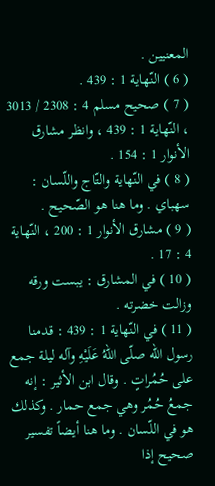المعنيين .
( 6 ) النّهاية 1 : 439 .
( 7 ) صحيح مسلم 4 : 2308 / 3013 ، النّهاية 1 : 439 ، وانظر مشارق الأنوار 1 : 154 .
( 8 ) في النّهاية والتّاج واللّسان : سهباي . وما هنا هو الصّحيح .
( 9 ) مشارق الأنوار 1 : 200 ، النّهاية 4 : 17 .
( 10 ) في المشارق : يبست ورقه وزالت خضرته .
( 11 ) في النّهاية 1 : 439 : قدمنا رسول اللّه صلّى اللّهُ عَلَيْهِ وآله ليلة جمع على حُمُراتٍ . وقال ابن الأثير : إنه جمعُ حُمُر وهي جمع حمار . وكذلك هو في اللّسان . وما هنا أيضاً تفسير صحيح إذا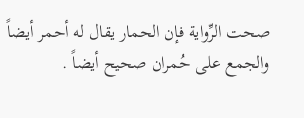صحت الرِّواية فإن الحمار يقال له أحمر أيضاً والجمع على حُمران صحيح أيضاً .